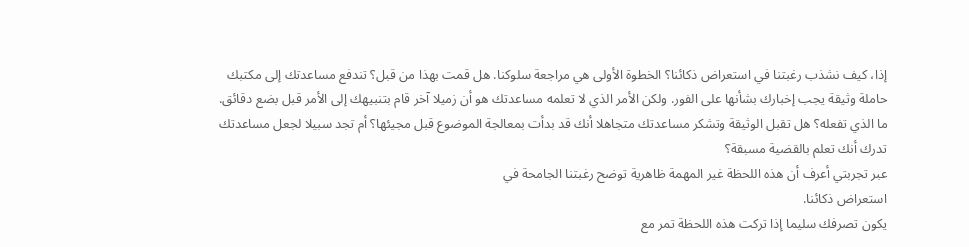إذا، كيف نشذب رغبتنا في استعراض ذكائنا؟ الخطوة الأولى هي مراجعة سلوكنا. هل قمت بهذا من قبل؟ تندفع مساعدتك إلى مكتبك حاملة وثيقة يجب إخبارك بشأنها على الفور. ولكن الأمر الذي لا تعلمه مساعدتك هو أن زميلا آخر قام بتنبيهك إلى الأمر قبل بضع دقائق. ما الذي تفعله؟ هل تقبل الوثيقة وتشكر مساعدتك متجاهلا أنك قد بدأت بمعالجة الموضوع قبل مجيئها؟ أم تجد سبيلا لجعل مساعدتك تدرك أنك تعلم بالقضية مسبقة؟
عبر تجربتي أعرف أن هذه اللحظة غير المهمة ظاهرية توضح رغبتنا الجامحة في
استعراض ذكائنا.
يكون تصرفك سليما إذا تركت هذه اللحظة تمر مع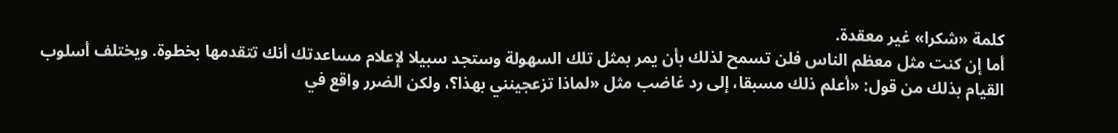كلمة «شكرا» غير معقدة.
أما إن كنت مثل معظم الناس فلن تسمح لذلك بأن يمر بمثل تلك السهولة وستجد سبيلا لإعلام مساعدتك أنك تتقدمها بخطوة. ويختلف أسلوب القيام بذلك من قول: «أعلم ذلك مسبقا، إلى رد غاضب مثل «لماذا تزعجينني بهذا؟، ولكن الضرر واقع في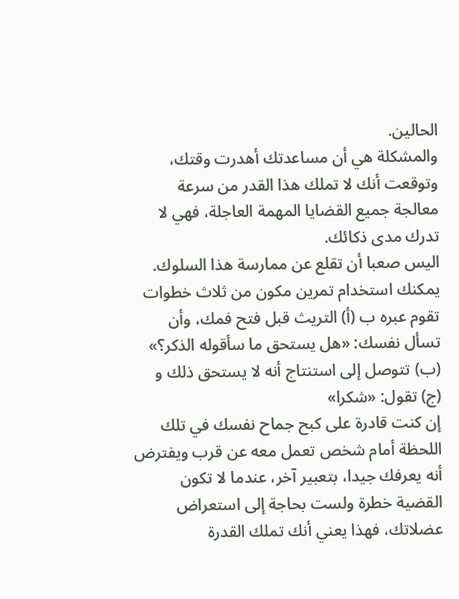الحالين.
والمشكلة هي أن مساعدتك أهدرت وقتك، وتوقعت أنك لا تملك هذا القدر من سرعة
معالجة جميع القضايا المهمة العاجلة، فهي لا تدرك مدى ذكائك.
اليس صعبا أن تقلع عن ممارسة هذا السلوك. يمكنك استخدام تمرين مكون من ثلاث خطوات تقوم عبره ب (أ) التريث قبل فتح فمك، وأن تسأل نفسك: «هل يستحق ما سأقوله الذكر؟» (ب) تتوصل إلى استنتاج أنه لا يستحق ذلك و (ج) تقول: «شكرا»
إن كنت قادرة على كبح جماح نفسك في تلك اللحظة أمام شخص تعمل معه عن قرب ويفترض أنه يعرفك جيدا، بتعبير آخر، عندما لا تكون القضية خطرة ولست بحاجة إلى استعراض عضلاتك، فهذا يعني أنك تملك القدرة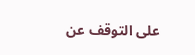على التوقف عن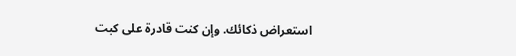استعراض ذكائك. وإن كنت قادرة على كبت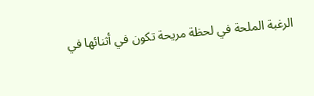الرغبة الملحة في لحظة مريحة تكون في أثنائها في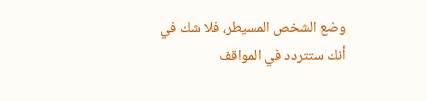وضع الشخص المسيطر، فلا شك في أنك ستتردد في المواقف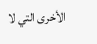الأخرى التي لا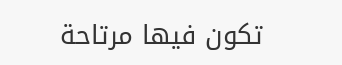تكون فيها مرتاحة